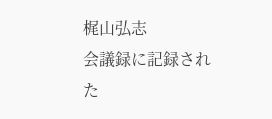梶山弘志
会議録に記録された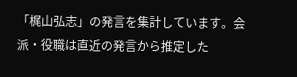「梶山弘志」の発言を集計しています。会派・役職は直近の発言から推定した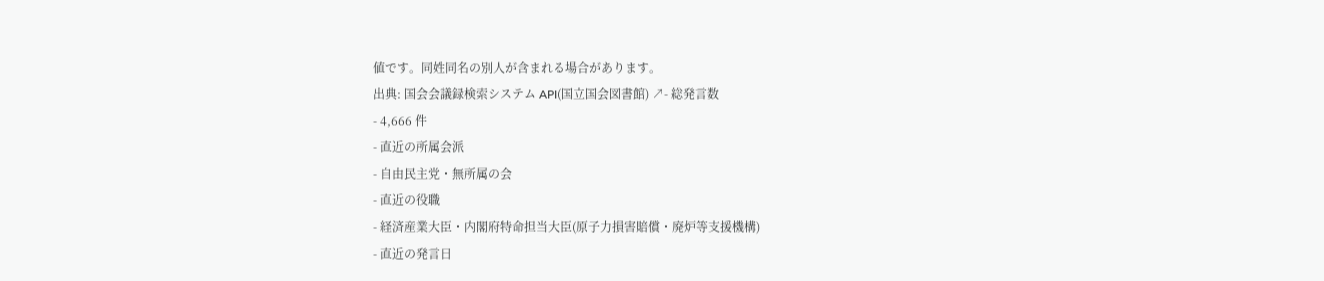値です。同姓同名の別人が含まれる場合があります。
出典: 国会会議録検索システム API(国立国会図書館) ↗- 総発言数
- 4,666 件
- 直近の所属会派
- 自由民主党・無所属の会
- 直近の役職
- 経済産業大臣・内閣府特命担当大臣(原子力損害賠償・廃炉等支援機構)
- 直近の発言日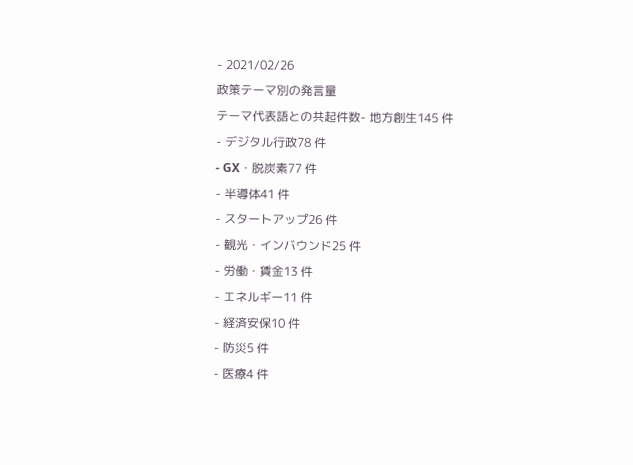- 2021/02/26
政策テーマ別の発言量
テーマ代表語との共起件数- 地方創生145 件
- デジタル行政78 件
- GX・脱炭素77 件
- 半導体41 件
- スタートアップ26 件
- 観光・インバウンド25 件
- 労働・賃金13 件
- エネルギー11 件
- 経済安保10 件
- 防災5 件
- 医療4 件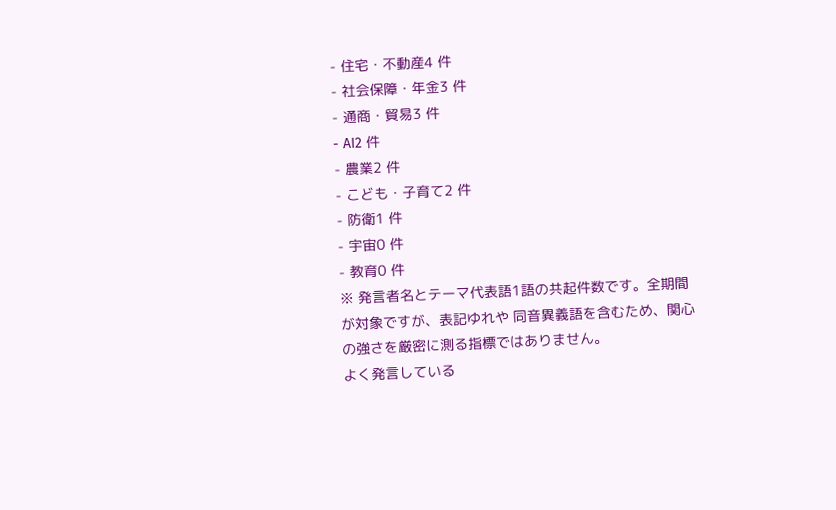- 住宅・不動産4 件
- 社会保障・年金3 件
- 通商・貿易3 件
- AI2 件
- 農業2 件
- こども・子育て2 件
- 防衛1 件
- 宇宙0 件
- 教育0 件
※ 発言者名とテーマ代表語1語の共起件数です。全期間が対象ですが、表記ゆれや 同音異義語を含むため、関心の強さを厳密に測る指標ではありません。
よく発言している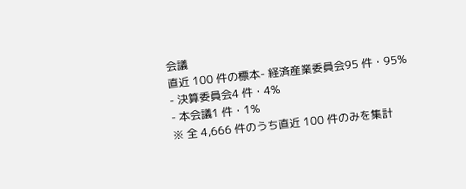会議
直近 100 件の標本- 経済産業委員会95 件・95%
- 決算委員会4 件・4%
- 本会議1 件・1%
※ 全 4,666 件のうち直近 100 件のみを集計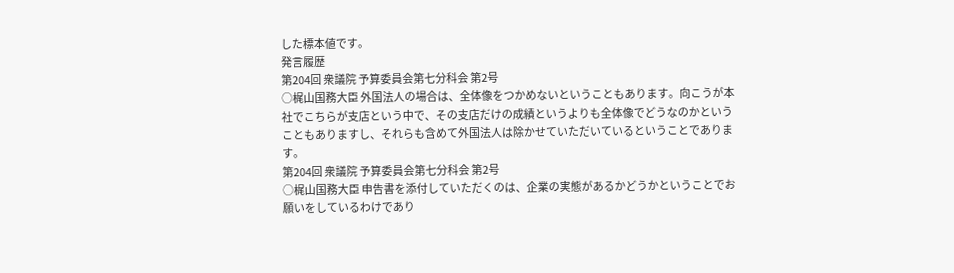した標本値です。
発言履歴
第204回 衆議院 予算委員会第七分科会 第2号
○梶山国務大臣 外国法人の場合は、全体像をつかめないということもあります。向こうが本社でこちらが支店という中で、その支店だけの成績というよりも全体像でどうなのかということもありますし、それらも含めて外国法人は除かせていただいているということであります。
第204回 衆議院 予算委員会第七分科会 第2号
○梶山国務大臣 申告書を添付していただくのは、企業の実態があるかどうかということでお願いをしているわけであり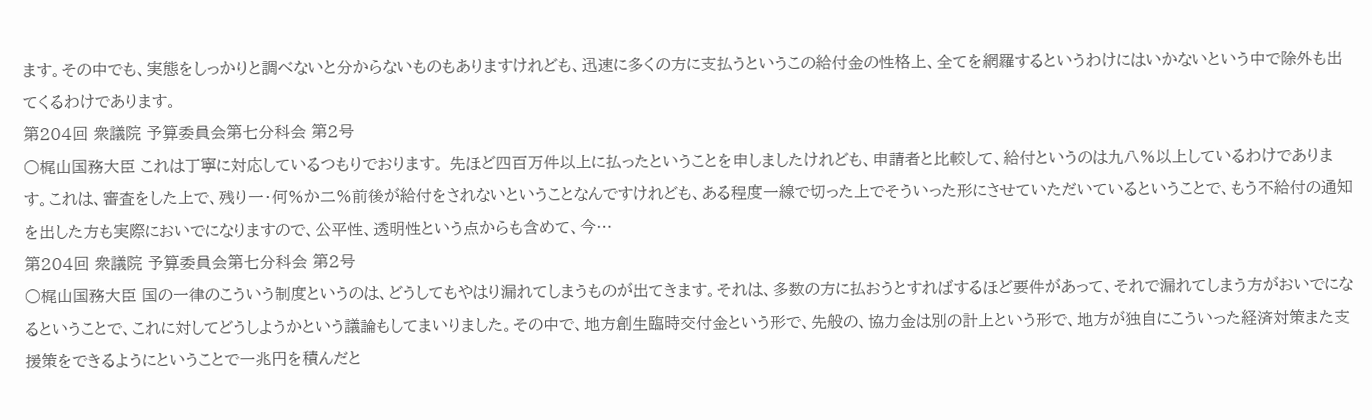ます。その中でも、実態をしっかりと調べないと分からないものもありますけれども、迅速に多くの方に支払うというこの給付金の性格上、全てを網羅するというわけにはいかないという中で除外も出てくるわけであります。
第204回 衆議院 予算委員会第七分科会 第2号
○梶山国務大臣 これは丁寧に対応しているつもりでおります。 先ほど四百万件以上に払ったということを申しましたけれども、申請者と比較して、給付というのは九八%以上しているわけであります。これは、審査をした上で、残り一・何%か二%前後が給付をされないということなんですけれども、ある程度一線で切った上でそういった形にさせていただいているということで、もう不給付の通知を出した方も実際においでになりますので、公平性、透明性という点からも含めて、今…
第204回 衆議院 予算委員会第七分科会 第2号
○梶山国務大臣 国の一律のこういう制度というのは、どうしてもやはり漏れてしまうものが出てきます。それは、多数の方に払おうとすればするほど要件があって、それで漏れてしまう方がおいでになるということで、これに対してどうしようかという議論もしてまいりました。その中で、地方創生臨時交付金という形で、先般の、協力金は別の計上という形で、地方が独自にこういった経済対策また支援策をできるようにということで一兆円を積んだと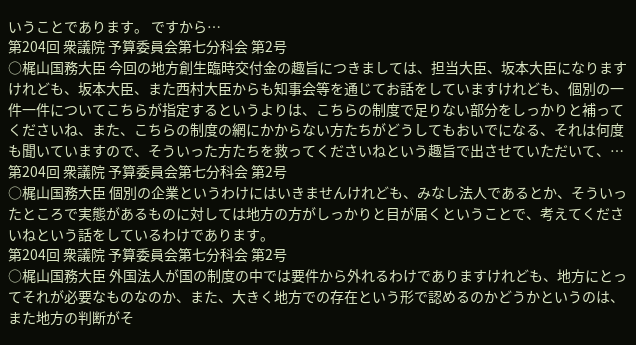いうことであります。 ですから…
第204回 衆議院 予算委員会第七分科会 第2号
○梶山国務大臣 今回の地方創生臨時交付金の趣旨につきましては、担当大臣、坂本大臣になりますけれども、坂本大臣、また西村大臣からも知事会等を通じてお話をしていますけれども、個別の一件一件についてこちらが指定するというよりは、こちらの制度で足りない部分をしっかりと補ってくださいね、また、こちらの制度の網にかからない方たちがどうしてもおいでになる、それは何度も聞いていますので、そういった方たちを救ってくださいねという趣旨で出させていただいて、…
第204回 衆議院 予算委員会第七分科会 第2号
○梶山国務大臣 個別の企業というわけにはいきませんけれども、みなし法人であるとか、そういったところで実態があるものに対しては地方の方がしっかりと目が届くということで、考えてくださいねという話をしているわけであります。
第204回 衆議院 予算委員会第七分科会 第2号
○梶山国務大臣 外国法人が国の制度の中では要件から外れるわけでありますけれども、地方にとってそれが必要なものなのか、また、大きく地方での存在という形で認めるのかどうかというのは、また地方の判断がそ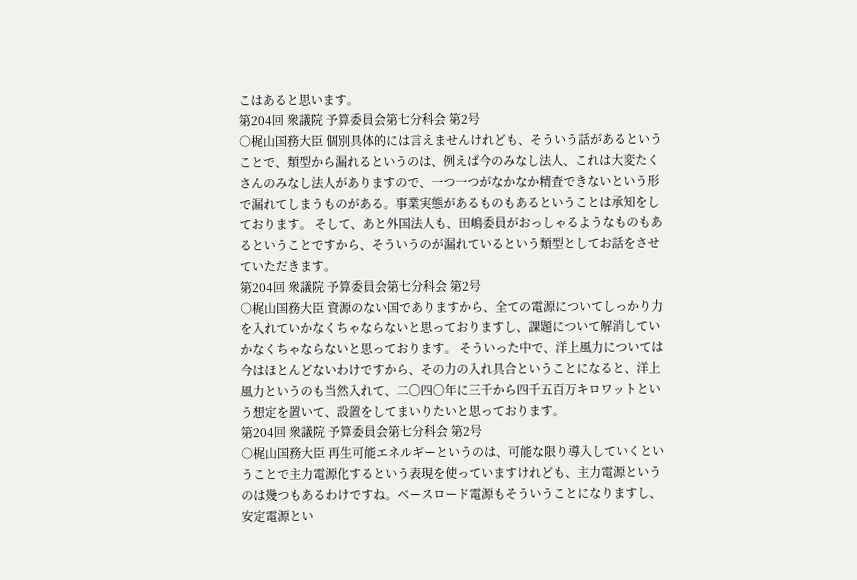こはあると思います。
第204回 衆議院 予算委員会第七分科会 第2号
○梶山国務大臣 個別具体的には言えませんけれども、そういう話があるということで、類型から漏れるというのは、例えば今のみなし法人、これは大変たくさんのみなし法人がありますので、一つ一つがなかなか精査できないという形で漏れてしまうものがある。事業実態があるものもあるということは承知をしております。 そして、あと外国法人も、田嶋委員がおっしゃるようなものもあるということですから、そういうのが漏れているという類型としてお話をさせていただきます。
第204回 衆議院 予算委員会第七分科会 第2号
○梶山国務大臣 資源のない国でありますから、全ての電源についてしっかり力を入れていかなくちゃならないと思っておりますし、課題について解消していかなくちゃならないと思っております。 そういった中で、洋上風力については今はほとんどないわけですから、その力の入れ具合ということになると、洋上風力というのも当然入れて、二〇四〇年に三千から四千五百万キロワットという想定を置いて、設置をしてまいりたいと思っております。
第204回 衆議院 予算委員会第七分科会 第2号
○梶山国務大臣 再生可能エネルギーというのは、可能な限り導入していくということで主力電源化するという表現を使っていますけれども、主力電源というのは幾つもあるわけですね。ベースロード電源もそういうことになりますし、安定電源とい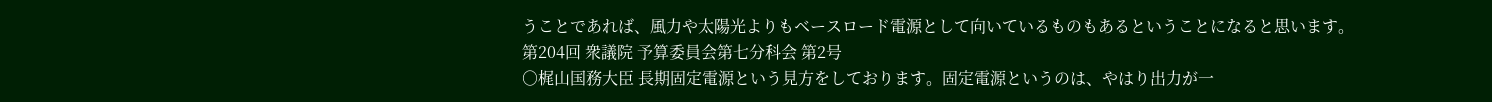うことであれば、風力や太陽光よりもベースロード電源として向いているものもあるということになると思います。
第204回 衆議院 予算委員会第七分科会 第2号
○梶山国務大臣 長期固定電源という見方をしております。固定電源というのは、やはり出力が一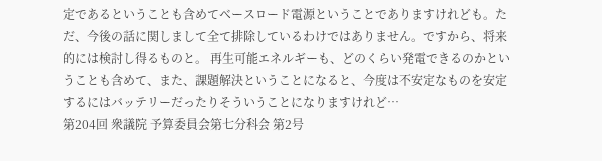定であるということも含めてベースロード電源ということでありますけれども。ただ、今後の話に関しまして全て排除しているわけではありません。ですから、将来的には検討し得るものと。 再生可能エネルギーも、どのくらい発電できるのかということも含めて、また、課題解決ということになると、今度は不安定なものを安定するにはバッテリーだったりそういうことになりますけれど…
第204回 衆議院 予算委員会第七分科会 第2号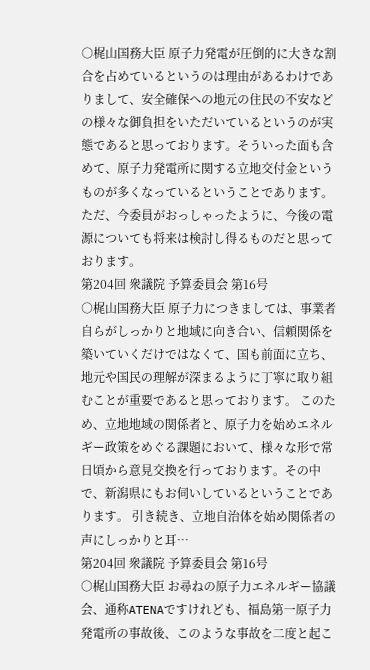○梶山国務大臣 原子力発電が圧倒的に大きな割合を占めているというのは理由があるわけでありまして、安全確保への地元の住民の不安などの様々な御負担をいただいているというのが実態であると思っております。そういった面も含めて、原子力発電所に関する立地交付金というものが多くなっているということであります。 ただ、今委員がおっしゃったように、今後の電源についても将来は検討し得るものだと思っております。
第204回 衆議院 予算委員会 第16号
○梶山国務大臣 原子力につきましては、事業者自らがしっかりと地域に向き合い、信頼関係を築いていくだけではなくて、国も前面に立ち、地元や国民の理解が深まるように丁寧に取り組むことが重要であると思っております。 このため、立地地域の関係者と、原子力を始めエネルギー政策をめぐる課題において、様々な形で常日頃から意見交換を行っております。その中で、新潟県にもお伺いしているということであります。 引き続き、立地自治体を始め関係者の声にしっかりと耳…
第204回 衆議院 予算委員会 第16号
○梶山国務大臣 お尋ねの原子力エネルギー協議会、通称ATENAですけれども、福島第一原子力発電所の事故後、このような事故を二度と起こ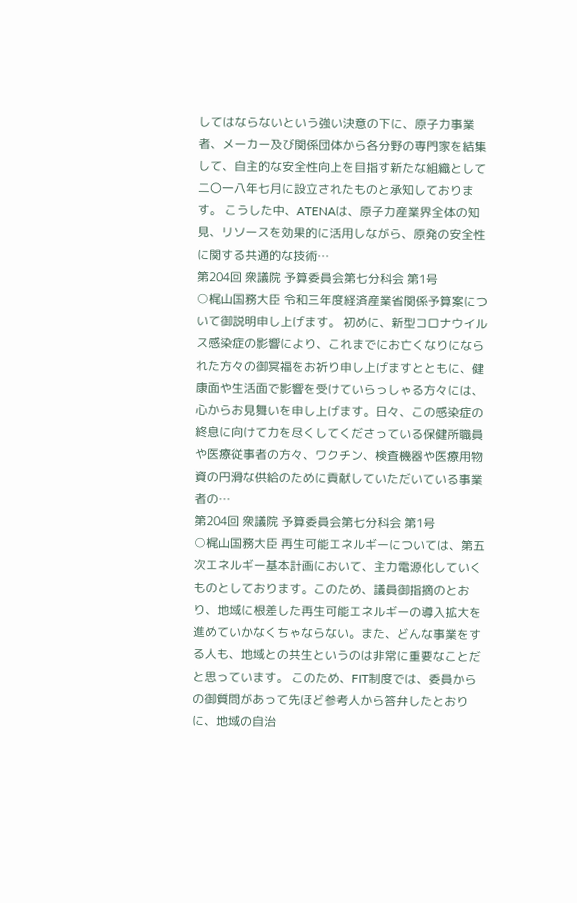してはならないという強い決意の下に、原子力事業者、メーカー及び関係団体から各分野の専門家を結集して、自主的な安全性向上を目指す新たな組織として二〇一八年七月に設立されたものと承知しております。 こうした中、ATENAは、原子力産業界全体の知見、リソースを効果的に活用しながら、原発の安全性に関する共通的な技術…
第204回 衆議院 予算委員会第七分科会 第1号
○梶山国務大臣 令和三年度経済産業省関係予算案について御説明申し上げます。 初めに、新型コロナウイルス感染症の影響により、これまでにお亡くなりになられた方々の御冥福をお祈り申し上げますとともに、健康面や生活面で影響を受けていらっしゃる方々には、心からお見舞いを申し上げます。日々、この感染症の終息に向けて力を尽くしてくださっている保健所職員や医療従事者の方々、ワクチン、検査機器や医療用物資の円滑な供給のために貢献していただいている事業者の…
第204回 衆議院 予算委員会第七分科会 第1号
○梶山国務大臣 再生可能エネルギーについては、第五次エネルギー基本計画において、主力電源化していくものとしております。このため、議員御指摘のとおり、地域に根差した再生可能エネルギーの導入拡大を進めていかなくちゃならない。また、どんな事業をする人も、地域との共生というのは非常に重要なことだと思っています。 このため、FIT制度では、委員からの御質問があって先ほど参考人から答弁したとおりに、地域の自治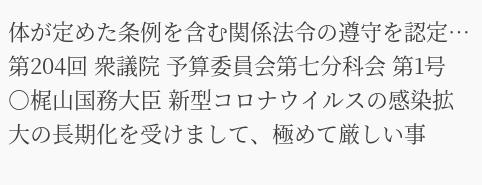体が定めた条例を含む関係法令の遵守を認定…
第204回 衆議院 予算委員会第七分科会 第1号
○梶山国務大臣 新型コロナウイルスの感染拡大の長期化を受けまして、極めて厳しい事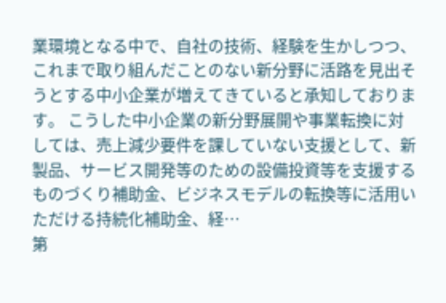業環境となる中で、自社の技術、経験を生かしつつ、これまで取り組んだことのない新分野に活路を見出そうとする中小企業が増えてきていると承知しております。 こうした中小企業の新分野展開や事業転換に対しては、売上減少要件を課していない支援として、新製品、サービス開発等のための設備投資等を支援するものづくり補助金、ビジネスモデルの転換等に活用いただける持続化補助金、経…
第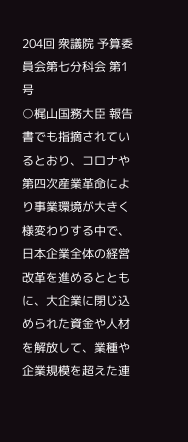204回 衆議院 予算委員会第七分科会 第1号
○梶山国務大臣 報告書でも指摘されているとおり、コロナや第四次産業革命により事業環境が大きく様変わりする中で、日本企業全体の経営改革を進めるとともに、大企業に閉じ込められた資金や人材を解放して、業種や企業規模を超えた連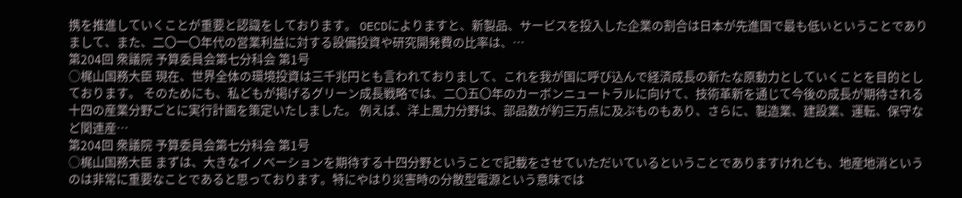携を推進していくことが重要と認識をしております。 OECDによりますと、新製品、サービスを投入した企業の割合は日本が先進国で最も低いということでありまして、また、二〇一〇年代の営業利益に対する設備投資や研究開発費の比率は、…
第204回 衆議院 予算委員会第七分科会 第1号
○梶山国務大臣 現在、世界全体の環境投資は三千兆円とも言われておりまして、これを我が国に呼び込んで経済成長の新たな原動力としていくことを目的としております。 そのためにも、私どもが掲げるグリーン成長戦略では、二〇五〇年のカーボンニュートラルに向けて、技術革新を通じて今後の成長が期待される十四の産業分野ごとに実行計画を策定いたしました。 例えば、洋上風力分野は、部品数が約三万点に及ぶものもあり、さらに、製造業、建設業、運転、保守など関連産…
第204回 衆議院 予算委員会第七分科会 第1号
○梶山国務大臣 まずは、大きなイノベーションを期待する十四分野ということで記載をさせていただいているということでありますけれども、地産地消というのは非常に重要なことであると思っております。特にやはり災害時の分散型電源という意味では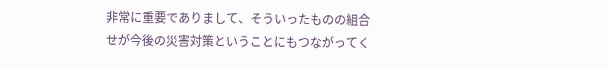非常に重要でありまして、そういったものの組合せが今後の災害対策ということにもつながってく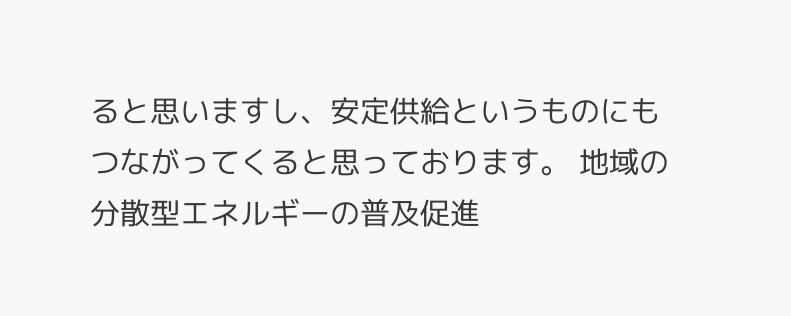ると思いますし、安定供給というものにもつながってくると思っております。 地域の分散型エネルギーの普及促進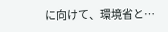に向けて、環境省と…